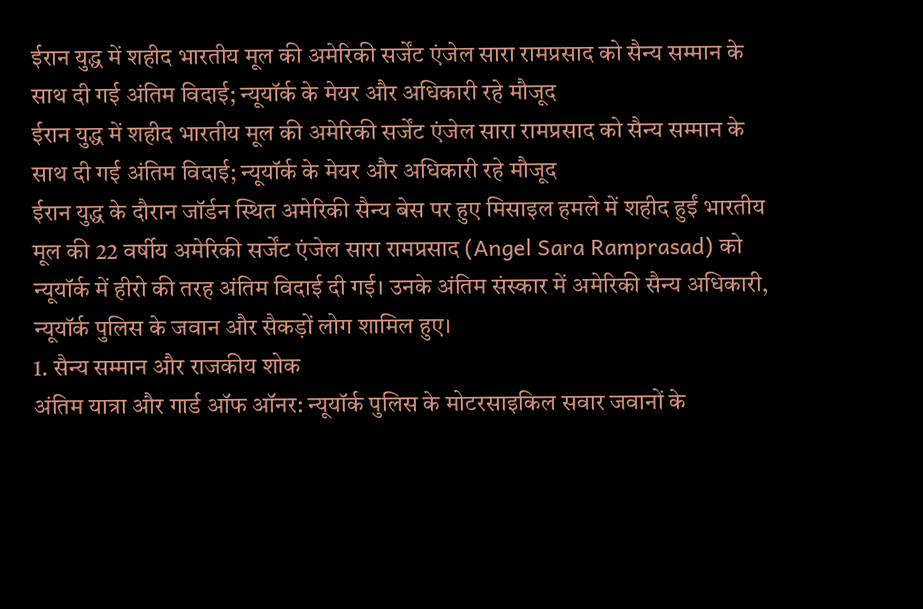ईरान युद्ध में शहीद भारतीय मूल की अमेरिकी सर्जेंट एंजेल सारा रामप्रसाद को सैन्य सम्मान के साथ दी गई अंतिम विदाई; न्यूयॉर्क के मेयर और अधिकारी रहे मौजूद
ईरान युद्ध में शहीद भारतीय मूल की अमेरिकी सर्जेंट एंजेल सारा रामप्रसाद को सैन्य सम्मान के साथ दी गई अंतिम विदाई; न्यूयॉर्क के मेयर और अधिकारी रहे मौजूद
ईरान युद्ध के दौरान जॉर्डन स्थित अमेरिकी सैन्य बेस पर हुए मिसाइल हमले में शहीद हुईं भारतीय मूल की 22 वर्षीय अमेरिकी सर्जेंट एंजेल सारा रामप्रसाद (Angel Sara Ramprasad) को न्यूयॉर्क में हीरो की तरह अंतिम विदाई दी गई। उनके अंतिम संस्कार में अमेरिकी सैन्य अधिकारी, न्यूयॉर्क पुलिस के जवान और सैकड़ों लोग शामिल हुए।
1. सैन्य सम्मान और राजकीय शोक
अंतिम यात्रा और गार्ड ऑफ ऑनर: न्यूयॉर्क पुलिस के मोटरसाइकिल सवार जवानों के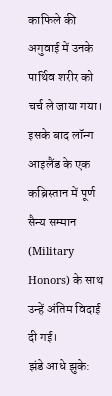काफिले की अगुवाई में उनके पार्थिव शरीर को चर्च ले जाया गया। इसके बाद लॉन्ग आइलैंड के एक कब्रिस्तान में पूर्ण सैन्य सम्मान (Military Honors) के साथ उन्हें अंतिम विदाई दी गई।
झंडे आधे झुके: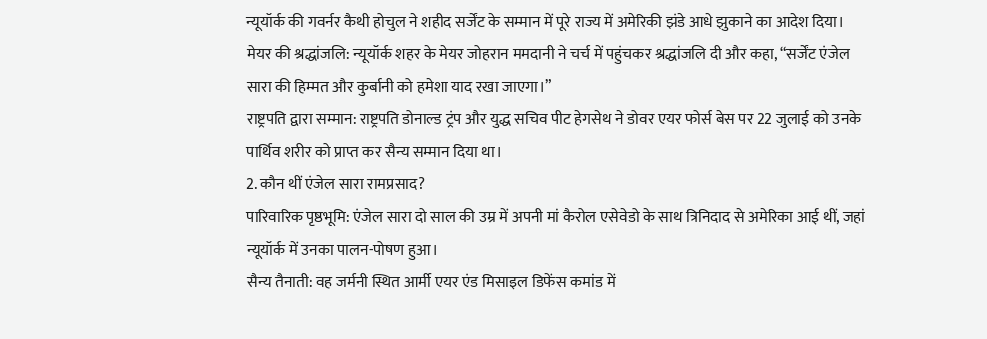न्यूयॉर्क की गवर्नर कैथी होचुल ने शहीद सर्जेंट के सम्मान में पूरे राज्य में अमेरिकी झंडे आधे झुकाने का आदेश दिया।
मेयर की श्रद्धांजलि: न्यूयॉर्क शहर के मेयर जोहरान ममदानी ने चर्च में पहुंचकर श्रद्धांजलि दी और कहा, “सर्जेंट एंजेल सारा की हिम्मत और कुर्बानी को हमेशा याद रखा जाएगा।”
राष्ट्रपति द्वारा सम्मान: राष्ट्रपति डोनाल्ड ट्रंप और युद्ध सचिव पीट हेगसेथ ने डोवर एयर फोर्स बेस पर 22 जुलाई को उनके पार्थिव शरीर को प्राप्त कर सैन्य सम्मान दिया था।
2. कौन थीं एंजेल सारा रामप्रसाद?
पारिवारिक पृष्ठभूमि: एंजेल सारा दो साल की उम्र में अपनी मां कैरोल एसेवेडो के साथ त्रिनिदाद से अमेरिका आई थीं, जहां न्यूयॉर्क में उनका पालन-पोषण हुआ।
सैन्य तैनाती: वह जर्मनी स्थित आर्मी एयर एंड मिसाइल डिफेंस कमांड में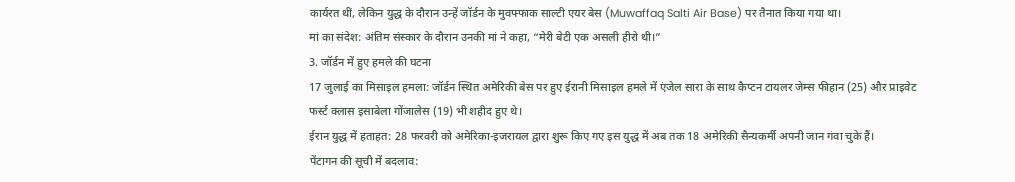कार्यरत थीं, लेकिन युद्ध के दौरान उन्हें जॉर्डन के मुवफ्फाक साल्टी एयर बेस (Muwaffaq Salti Air Base) पर तैनात किया गया था।
मां का संदेश: अंतिम संस्कार के दौरान उनकी मां ने कहा, “मेरी बेटी एक असली हीरो थी।”
3. जॉर्डन में हुए हमले की घटना
17 जुलाई का मिसाइल हमला: जॉर्डन स्थित अमेरिकी बेस पर हुए ईरानी मिसाइल हमले में एंजेल सारा के साथ कैप्टन टायलर जेम्स फीहान (25) और प्राइवेट फर्स्ट क्लास इसाबेला गोंजालेस (19) भी शहीद हुए थे।
ईरान युद्ध में हताहत: 28 फरवरी को अमेरिका-इजरायल द्वारा शुरू किए गए इस युद्ध में अब तक 18 अमेरिकी सैन्यकर्मी अपनी जान गंवा चुके हैं।
पेंटागन की सूची में बदलाव: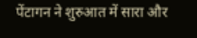पेंटागन ने शुरुआत में सारा और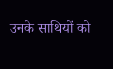उनके साथियों को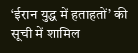‘ईरान युद्ध में हताहतों’ की सूची में शामिल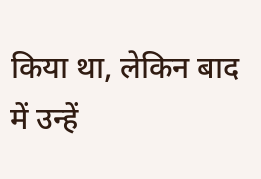किया था, लेकिन बाद में उन्हें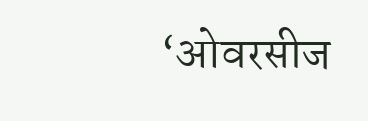‘ओवरसीज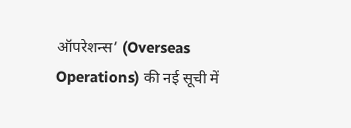ऑपरेशन्स’ (Overseas Operations) की नई सूची में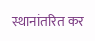स्थानांतरित कर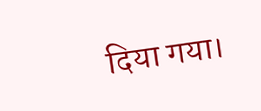दिया गया।